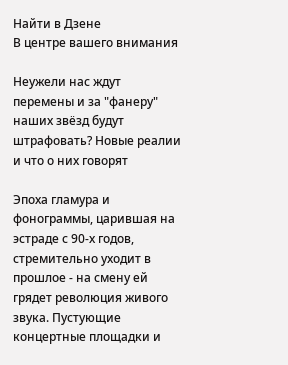Найти в Дзене
В центре вашего внимания

Неужели нас ждут перемены и за "фанеру" наших звёзд будут штрафовать? Новые реалии и что о них говорят

Эпоха гламура и фонограммы, царившая на эстраде с 90‑х годов, стремительно уходит в прошлое - на смену ей грядет революция живого звука. Пустующие концертные площадки и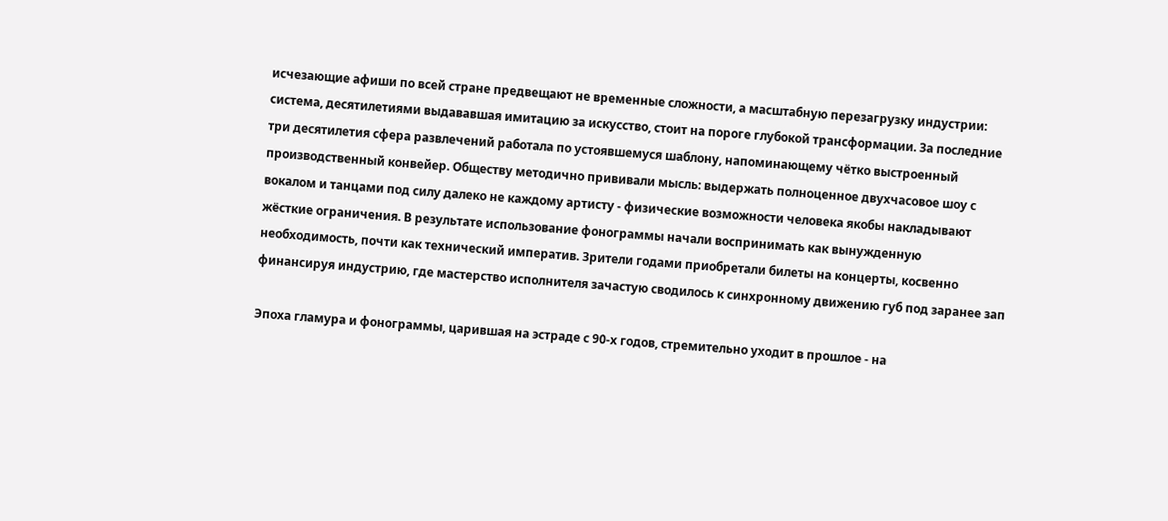исчезающие афиши по всей стране предвещают не временные сложности, а масштабную перезагрузку индустрии: система, десятилетиями выдававшая имитацию за искусство, стоит на пороге глубокой трансформации. За последние три десятилетия сфера развлечений работала по устоявшемуся шаблону, напоминающему чётко выстроенный производственный конвейер. Обществу методично прививали мысль: выдержать полноценное двухчасовое шоу с вокалом и танцами под силу далеко не каждому артисту - физические возможности человека якобы накладывают жёсткие ограничения. В результате использование фонограммы начали воспринимать как вынужденную необходимость, почти как технический императив. Зрители годами приобретали билеты на концерты, косвенно финансируя индустрию, где мастерство исполнителя зачастую сводилось к синхронному движению губ под заранее зап

Эпоха гламура и фонограммы, царившая на эстраде с 90‑х годов, стремительно уходит в прошлое - на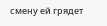смену ей грядет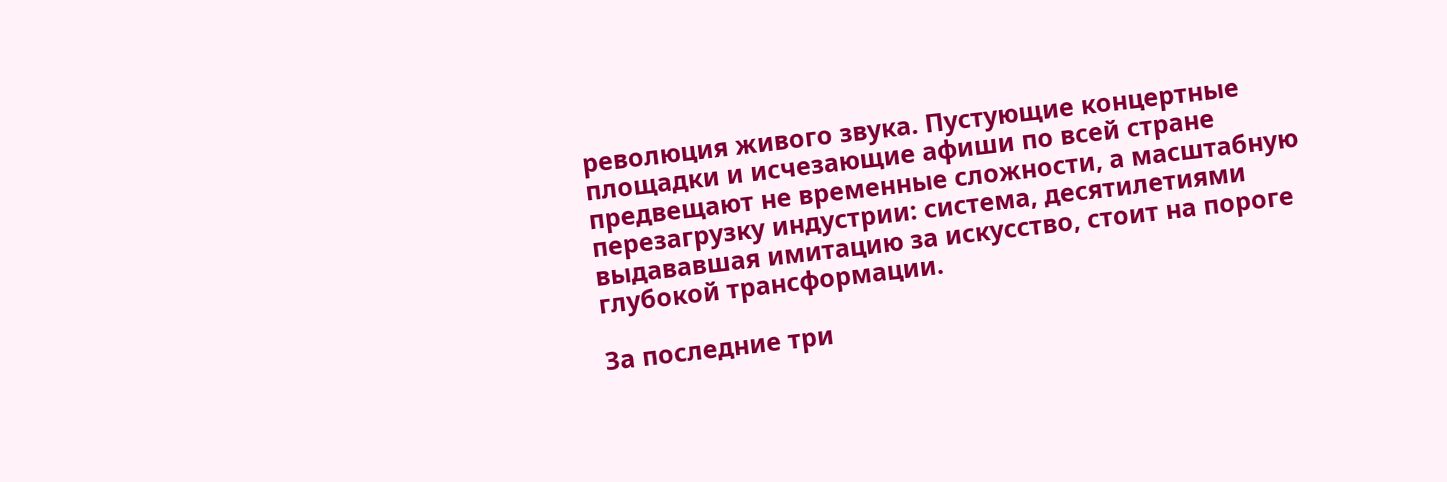революция живого звука. Пустующие концертные площадки и исчезающие афиши по всей стране предвещают не временные сложности, а масштабную перезагрузку индустрии: система, десятилетиями выдававшая имитацию за искусство, стоит на пороге глубокой трансформации.

За последние три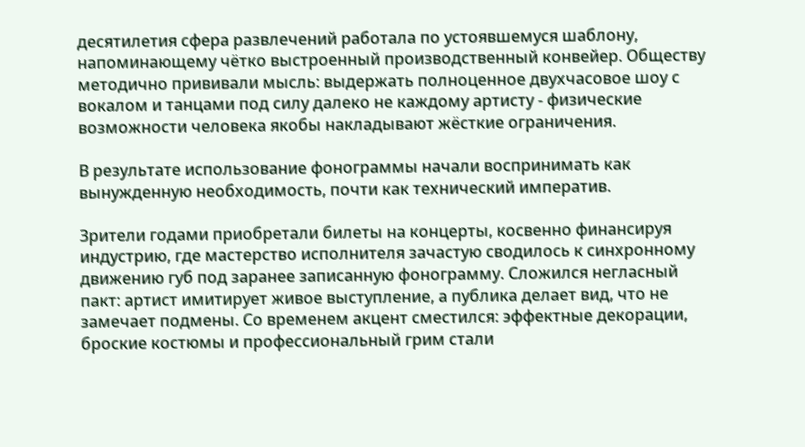десятилетия сфера развлечений работала по устоявшемуся шаблону, напоминающему чётко выстроенный производственный конвейер. Обществу методично прививали мысль: выдержать полноценное двухчасовое шоу с вокалом и танцами под силу далеко не каждому артисту - физические возможности человека якобы накладывают жёсткие ограничения.

В результате использование фонограммы начали воспринимать как вынужденную необходимость, почти как технический императив.

Зрители годами приобретали билеты на концерты, косвенно финансируя индустрию, где мастерство исполнителя зачастую сводилось к синхронному движению губ под заранее записанную фонограмму. Сложился негласный пакт: артист имитирует живое выступление, а публика делает вид, что не замечает подмены. Со временем акцент сместился: эффектные декорации, броские костюмы и профессиональный грим стали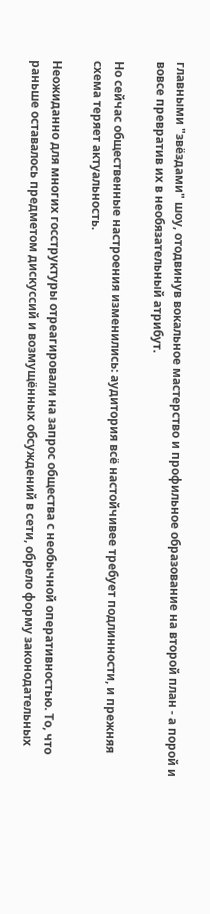главными "звёздами" шоу, отодвинув вокальное мастерство и профильное образование на второй план - а порой и вовсе превратив их в необязательный атрибут.

Но сейчас общественные настроения изменились: аудитория всё настойчивее требует подлинности, и прежняя схема теряет актуальность.

Неожиданно для многих госструктуры отреагировали на запрос общества с необычной оперативностью. То, что раньше оставалось предметом дискуссий и возмущённых обсуждений в сети, обрело форму законодательных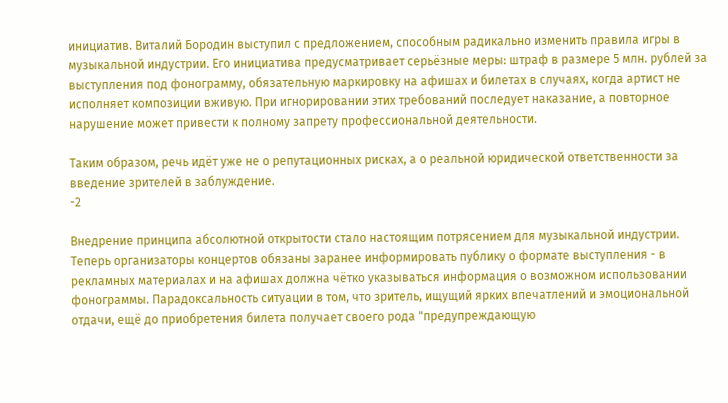инициатив. Виталий Бородин выступил с предложением, способным радикально изменить правила игры в музыкальной индустрии. Его инициатива предусматривает серьёзные меры: штраф в размере 5 млн. рублей за выступления под фонограмму, обязательную маркировку на афишах и билетах в случаях, когда артист не исполняет композиции вживую. При игнорировании этих требований последует наказание, а повторное нарушение может привести к полному запрету профессиональной деятельности.

Таким образом, речь идёт уже не о репутационных рисках, а о реальной юридической ответственности за введение зрителей в заблуждение.
-2

Внедрение принципа абсолютной открытости стало настоящим потрясением для музыкальной индустрии. Теперь организаторы концертов обязаны заранее информировать публику о формате выступления - в рекламных материалах и на афишах должна чётко указываться информация о возможном использовании фонограммы. Парадоксальность ситуации в том, что зритель, ищущий ярких впечатлений и эмоциональной отдачи, ещё до приобретения билета получает своего рода "предупреждающую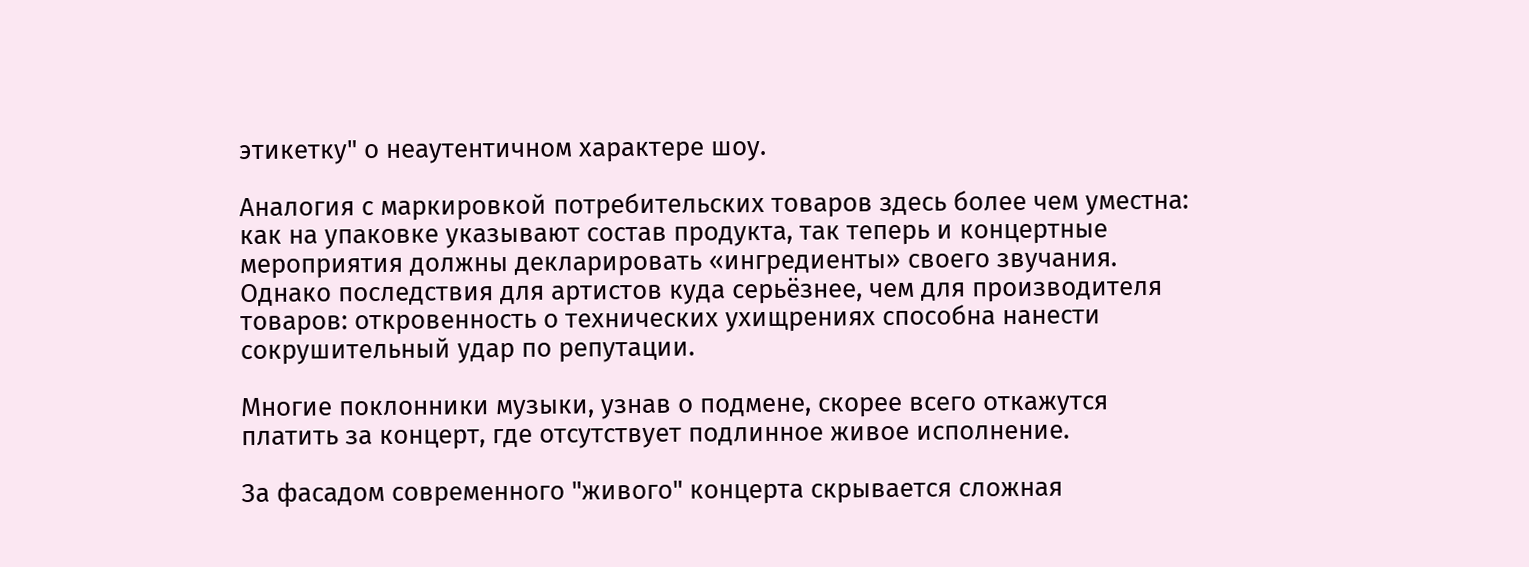этикетку" о неаутентичном характере шоу.

Аналогия с маркировкой потребительских товаров здесь более чем уместна: как на упаковке указывают состав продукта, так теперь и концертные мероприятия должны декларировать «ингредиенты» своего звучания. Однако последствия для артистов куда серьёзнее, чем для производителя товаров: откровенность о технических ухищрениях способна нанести сокрушительный удар по репутации.

Многие поклонники музыки, узнав о подмене, скорее всего откажутся платить за концерт, где отсутствует подлинное живое исполнение.

За фасадом современного "живого" концерта скрывается сложная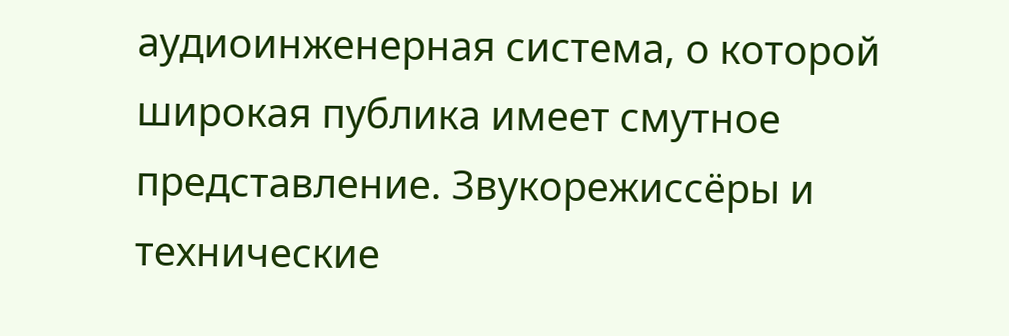аудиоинженерная система, о которой широкая публика имеет смутное представление. Звукорежиссёры и технические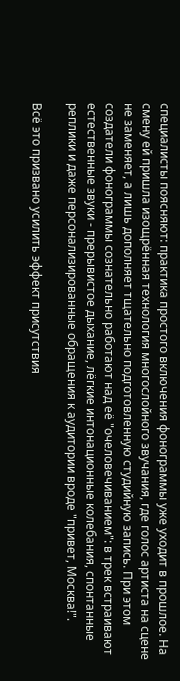специалисты поясняют: практика простого включения фонограммы уже уходит в прошлое. На смену ей пришла изощрённая технология многослойного звучания, где голос артиста на сцене не заменяет, а лишь дополняет тщательно подготовленную студийную запись. При этом создатели фонограммы сознательно работают над её "очеловечиванием": в трек встраивают естественные звуки - прерывистое дыхание, лёгкие интонационные колебания, спонтанные реплики и даже персонализированные обращения к аудитории вроде "привет, Москва!".

Всё это призвано усилить эффект присутствия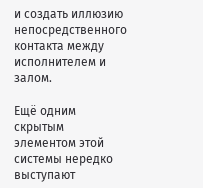и создать иллюзию непосредственного контакта между исполнителем и залом.

Ещё одним скрытым элементом этой системы нередко выступают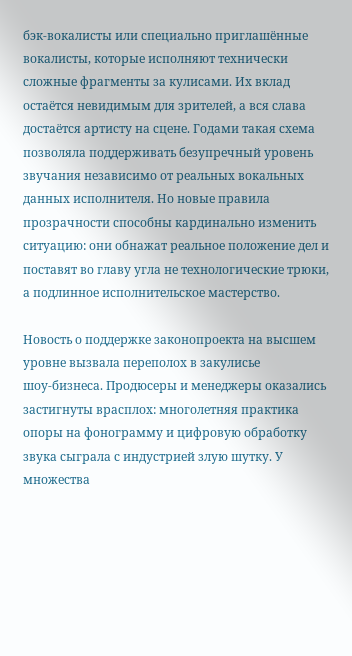бэк‑вокалисты или специально приглашённые вокалисты, которые исполняют технически сложные фрагменты за кулисами. Их вклад остаётся невидимым для зрителей, а вся слава достаётся артисту на сцене. Годами такая схема позволяла поддерживать безупречный уровень звучания независимо от реальных вокальных данных исполнителя. Но новые правила прозрачности способны кардинально изменить ситуацию: они обнажат реальное положение дел и поставят во главу угла не технологические трюки, а подлинное исполнительское мастерство.

Новость о поддержке законопроекта на высшем уровне вызвала переполох в закулисье шоу‑бизнеса. Продюсеры и менеджеры оказались застигнуты врасплох: многолетняя практика опоры на фонограмму и цифровую обработку звука сыграла с индустрией злую шутку. У множества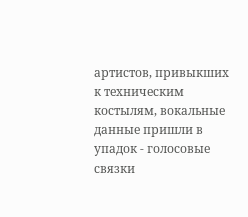артистов, привыкших к техническим костылям, вокальные данные пришли в упадок - голосовые связки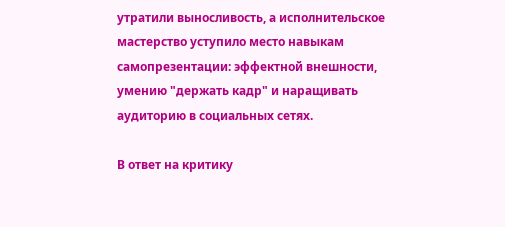утратили выносливость, а исполнительское мастерство уступило место навыкам самопрезентации: эффектной внешности, умению "держать кадр" и наращивать аудиторию в социальных сетях.

В ответ на критику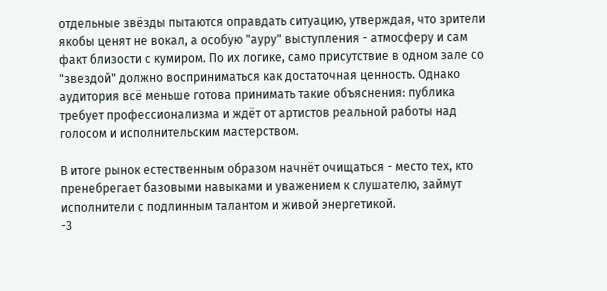отдельные звёзды пытаются оправдать ситуацию, утверждая, что зрители якобы ценят не вокал, а особую "ауру" выступления - атмосферу и сам факт близости с кумиром. По их логике, само присутствие в одном зале со "звездой" должно восприниматься как достаточная ценность. Однако аудитория всё меньше готова принимать такие объяснения: публика требует профессионализма и ждёт от артистов реальной работы над голосом и исполнительским мастерством.

В итоге рынок естественным образом начнёт очищаться - место тех, кто пренебрегает базовыми навыками и уважением к слушателю, займут исполнители с подлинным талантом и живой энергетикой.
-3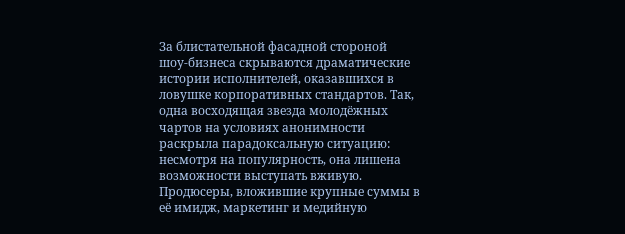За блистательной фасадной стороной шоу‑бизнеса скрываются драматические истории исполнителей, оказавшихся в ловушке корпоративных стандартов. Так, одна восходящая звезда молодёжных чартов на условиях анонимности раскрыла парадоксальную ситуацию: несмотря на популярность, она лишена возможности выступать вживую. Продюсеры, вложившие крупные суммы в её имидж, маркетинг и медийную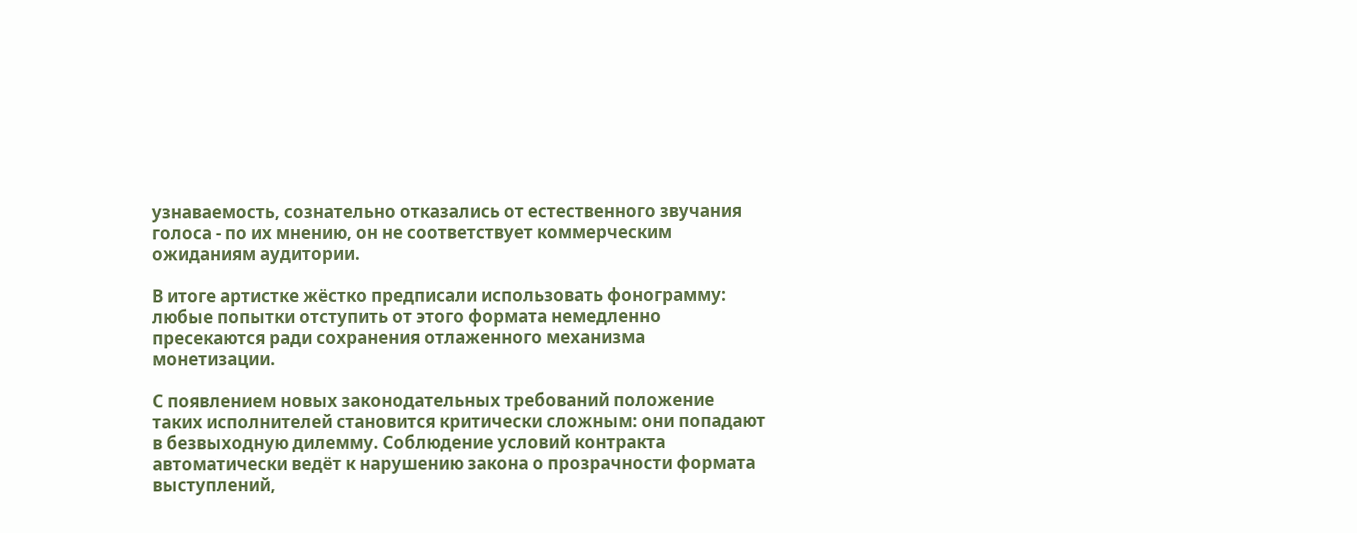узнаваемость, сознательно отказались от естественного звучания голоса - по их мнению, он не соответствует коммерческим ожиданиям аудитории.

В итоге артистке жёстко предписали использовать фонограмму: любые попытки отступить от этого формата немедленно пресекаются ради сохранения отлаженного механизма монетизации.

С появлением новых законодательных требований положение таких исполнителей становится критически сложным: они попадают в безвыходную дилемму. Соблюдение условий контракта автоматически ведёт к нарушению закона о прозрачности формата выступлений,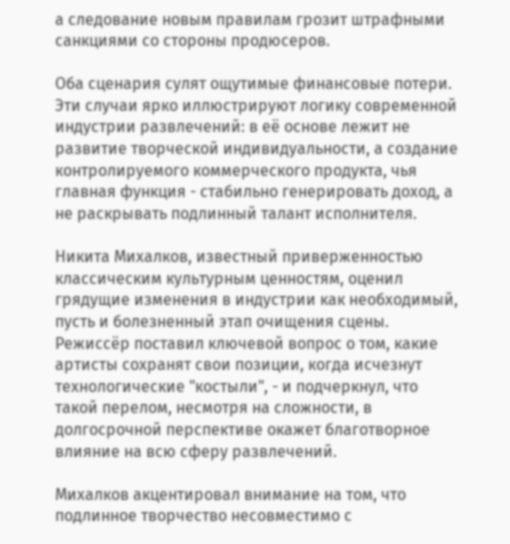а следование новым правилам грозит штрафными санкциями со стороны продюсеров.

Оба сценария сулят ощутимые финансовые потери. Эти случаи ярко иллюстрируют логику современной индустрии развлечений: в её основе лежит не развитие творческой индивидуальности, а создание контролируемого коммерческого продукта, чья главная функция - стабильно генерировать доход, а не раскрывать подлинный талант исполнителя.

Никита Михалков, известный приверженностью классическим культурным ценностям, оценил грядущие изменения в индустрии как необходимый, пусть и болезненный этап очищения сцены. Режиссёр поставил ключевой вопрос о том, какие артисты сохранят свои позиции, когда исчезнут технологические "костыли", - и подчеркнул, что такой перелом, несмотря на сложности, в долгосрочной перспективе окажет благотворное влияние на всю сферу развлечений.

Михалков акцентировал внимание на том, что подлинное творчество несовместимо с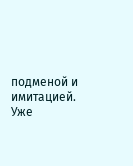подменой и имитацией. Уже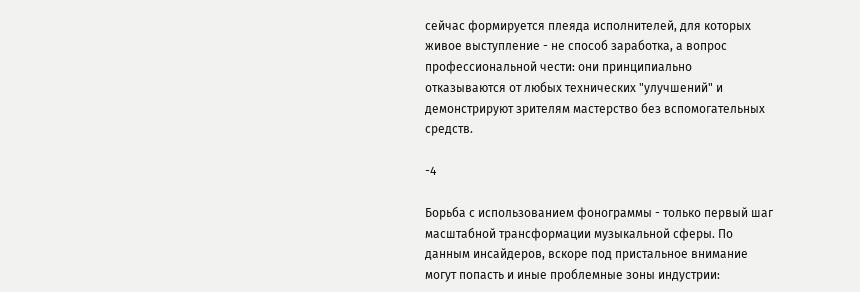сейчас формируется плеяда исполнителей, для которых живое выступление - не способ заработка, а вопрос профессиональной чести: они принципиально отказываются от любых технических "улучшений" и демонстрируют зрителям мастерство без вспомогательных средств.

-4

Борьба с использованием фонограммы - только первый шаг масштабной трансформации музыкальной сферы. По данным инсайдеров, вскоре под пристальное внимание могут попасть и иные проблемные зоны индустрии: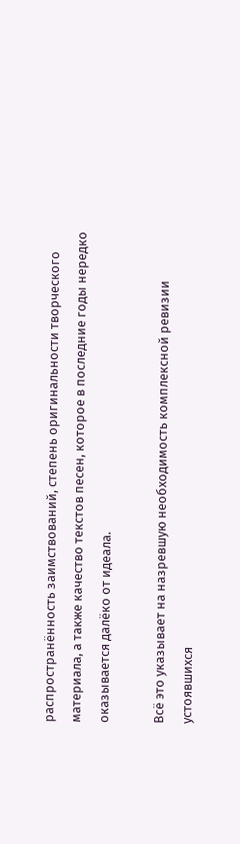распространённость заимствований, степень оригинальности творческого материала, а также качество текстов песен, которое в последние годы нередко оказывается далёко от идеала.

Всё это указывает на назревшую необходимость комплексной ревизии устоявшихся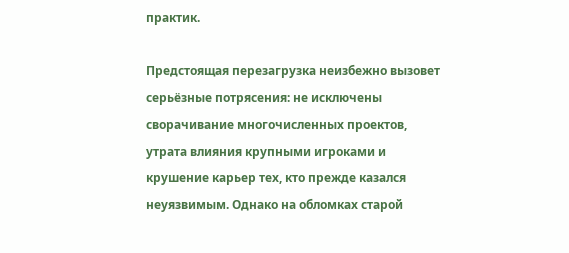практик.

Предстоящая перезагрузка неизбежно вызовет серьёзные потрясения: не исключены сворачивание многочисленных проектов, утрата влияния крупными игроками и крушение карьер тех, кто прежде казался неуязвимым. Однако на обломках старой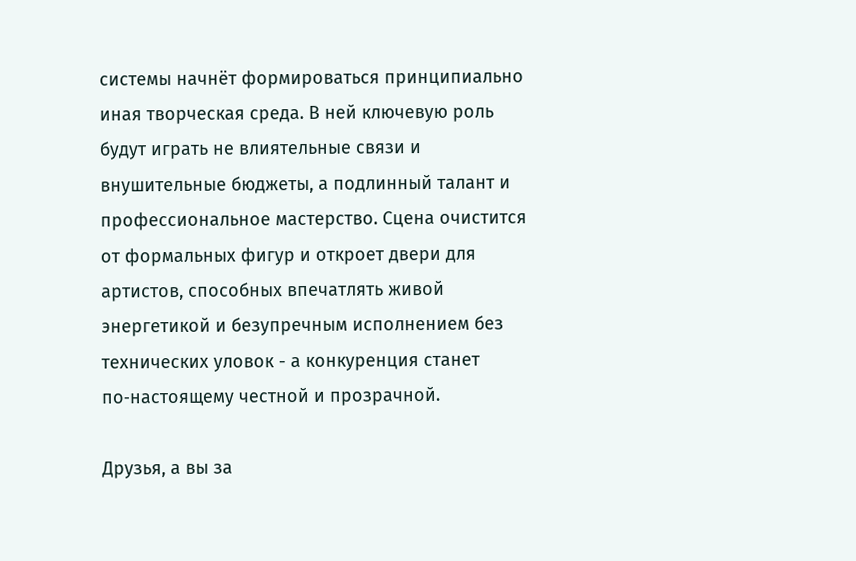системы начнёт формироваться принципиально иная творческая среда. В ней ключевую роль будут играть не влиятельные связи и внушительные бюджеты, а подлинный талант и профессиональное мастерство. Сцена очистится от формальных фигур и откроет двери для артистов, способных впечатлять живой энергетикой и безупречным исполнением без технических уловок - а конкуренция станет по‑настоящему честной и прозрачной.

Друзья, а вы за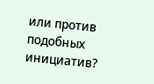или против подобных инициатив?